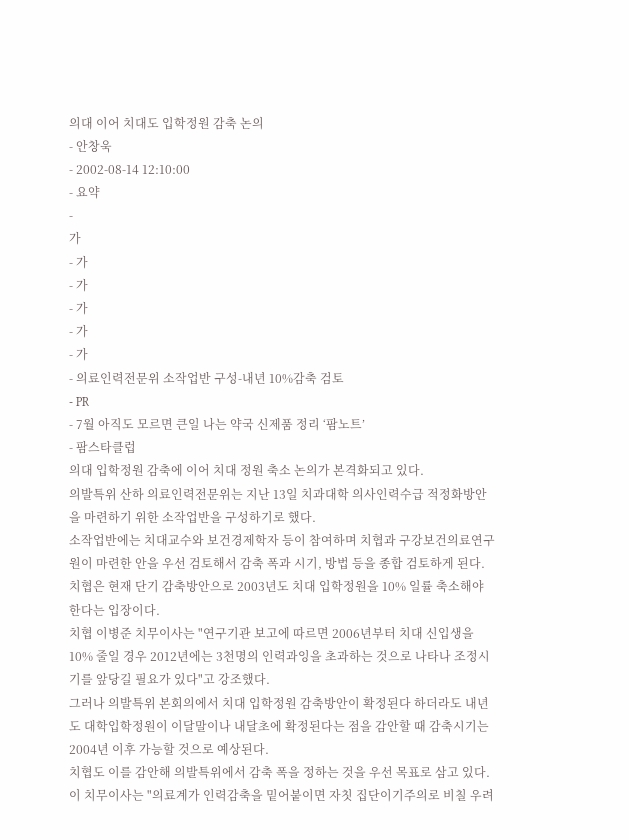의대 이어 치대도 입학정원 감축 논의
- 안창욱
- 2002-08-14 12:10:00
- 요약
-
가
- 가
- 가
- 가
- 가
- 가
- 의료인력전문위 소작업반 구성-내년 10%감축 검토
- PR
- 7월 아직도 모르면 큰일 나는 약국 신제품 정리 ‘팜노트’
- 팜스타클럽
의대 입학정원 감축에 이어 치대 정원 축소 논의가 본격화되고 있다.
의발특위 산하 의료인력전문위는 지난 13일 치과대학 의사인력수급 적정화방안을 마련하기 위한 소작업반을 구성하기로 했다.
소작업반에는 치대교수와 보건경제학자 등이 참여하며 치협과 구강보건의료연구원이 마련한 안을 우선 검토해서 감축 폭과 시기, 방법 등을 종합 검토하게 된다.
치협은 현재 단기 감축방안으로 2003년도 치대 입학정원을 10% 일률 축소해야 한다는 입장이다.
치협 이병준 치무이사는 "연구기관 보고에 따르면 2006년부터 치대 신입생을 10% 줄일 경우 2012년에는 3천명의 인력과잉을 초과하는 것으로 나타나 조정시기를 앞당길 필요가 있다"고 강조했다.
그러나 의발특위 본회의에서 치대 입학정원 감축방안이 확정된다 하더라도 내년도 대학입학정원이 이달말이나 내달초에 확정된다는 점을 감안할 때 감축시기는 2004년 이후 가능할 것으로 예상된다.
치협도 이를 감안해 의발특위에서 감축 폭을 정하는 것을 우선 목표로 삼고 있다.
이 치무이사는 "의료계가 인력감축을 밑어붙이면 자칫 집단이기주의로 비칠 우려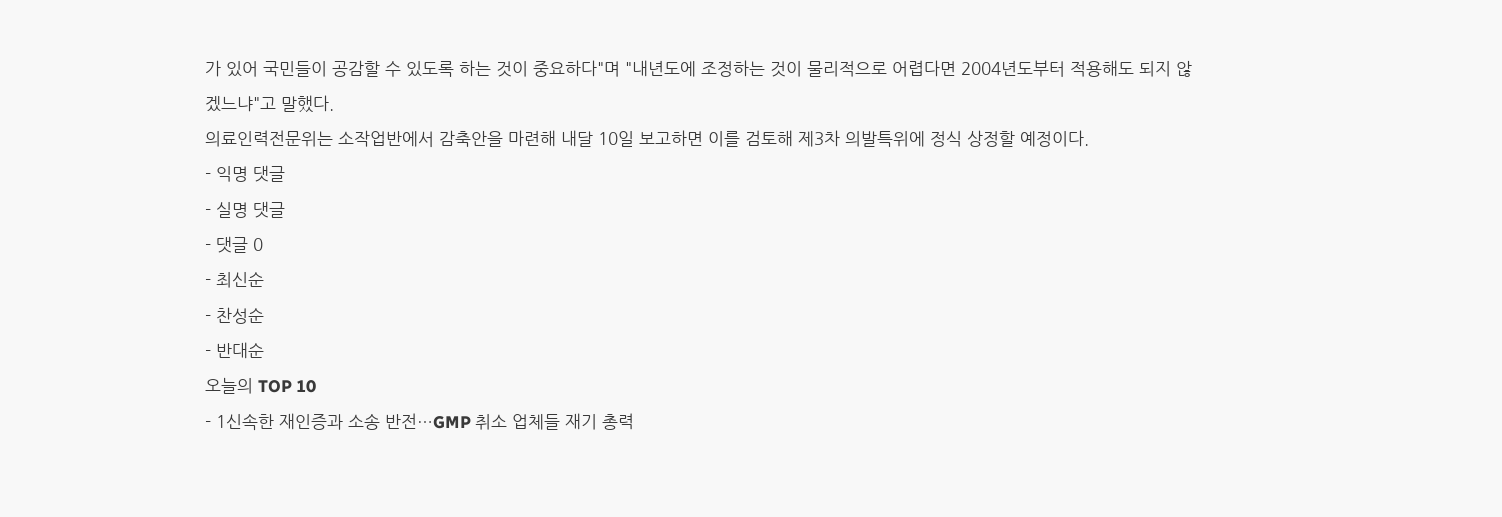가 있어 국민들이 공감할 수 있도록 하는 것이 중요하다"며 "내년도에 조정하는 것이 물리적으로 어렵다면 2004년도부터 적용해도 되지 않겠느냐"고 말했다.
의료인력전문위는 소작업반에서 감축안을 마련해 내달 10일 보고하면 이를 검토해 제3차 의발특위에 정식 상정할 예정이다.
- 익명 댓글
- 실명 댓글
- 댓글 0
- 최신순
- 찬성순
- 반대순
오늘의 TOP 10
- 1신속한 재인증과 소송 반전…GMP 취소 업체들 재기 총력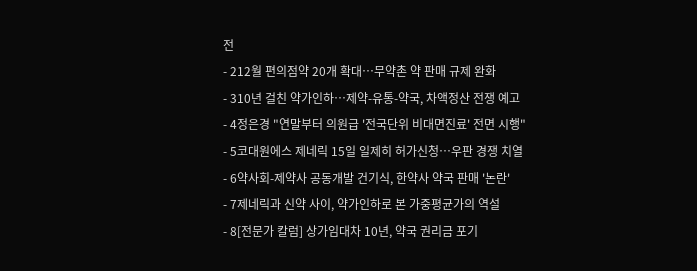전
- 212월 편의점약 20개 확대…무약촌 약 판매 규제 완화
- 310년 걸친 약가인하…제약-유통-약국, 차액정산 전쟁 예고
- 4정은경 "연말부터 의원급 '전국단위 비대면진료' 전면 시행"
- 5코대원에스 제네릭 15일 일제히 허가신청…우판 경쟁 치열
- 6약사회-제약사 공동개발 건기식, 한약사 약국 판매 '논란'
- 7제네릭과 신약 사이, 약가인하로 본 가중평균가의 역설
- 8[전문가 칼럼] 상가임대차 10년, 약국 권리금 포기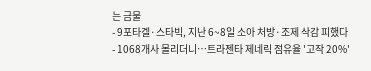는 금물
- 9포타겔·스타빅, 지난 6~8일 소아 처방·조제 삭감 피했다
- 1068개사 몰리더니…트라젠타 제네릭 점유율 '고작 20%'